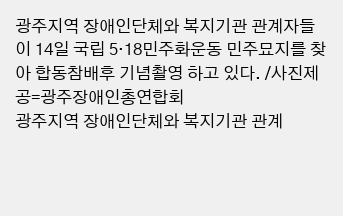광주지역 장애인단체와 복지기관 관계자들이 14일 국립 5·18민주화운동 민주묘지를 찾아 합동참배후 기념촬영 하고 있다. /사진제공=광주장애인총연합회
광주지역 장애인단체와 복지기관 관계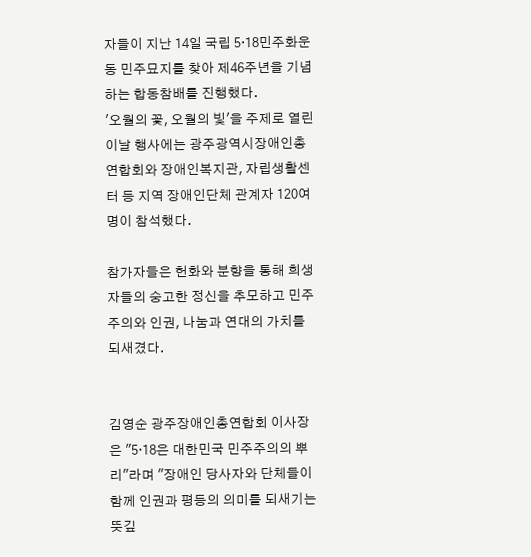자들이 지난 14일 국립 5·18민주화운동 민주묘지를 찾아 제46주년을 기념하는 합동참배를 진행했다.
'오월의 꽃, 오월의 빛'을 주제로 열린 이날 행사에는 광주광역시장애인총연합회와 장애인복지관, 자립생활센터 등 지역 장애인단체 관계자 120여 명이 참석했다.

참가자들은 헌화와 분향을 통해 희생자들의 숭고한 정신을 추모하고 민주주의와 인권, 나눔과 연대의 가치를 되새겼다.


김영순 광주장애인총연합회 이사장은 "5·18은 대한민국 민주주의의 뿌리"라며 "장애인 당사자와 단체들이 함께 인권과 평등의 의미를 되새기는 뜻깊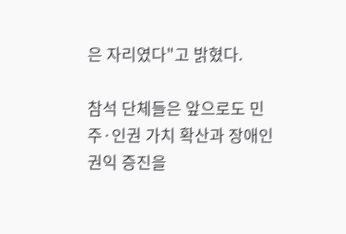은 자리였다"고 밝혔다.

참석 단체들은 앞으로도 민주·인권 가치 확산과 장애인 권익 증진을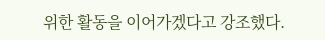위한 활동을 이어가겠다고 강조했다.